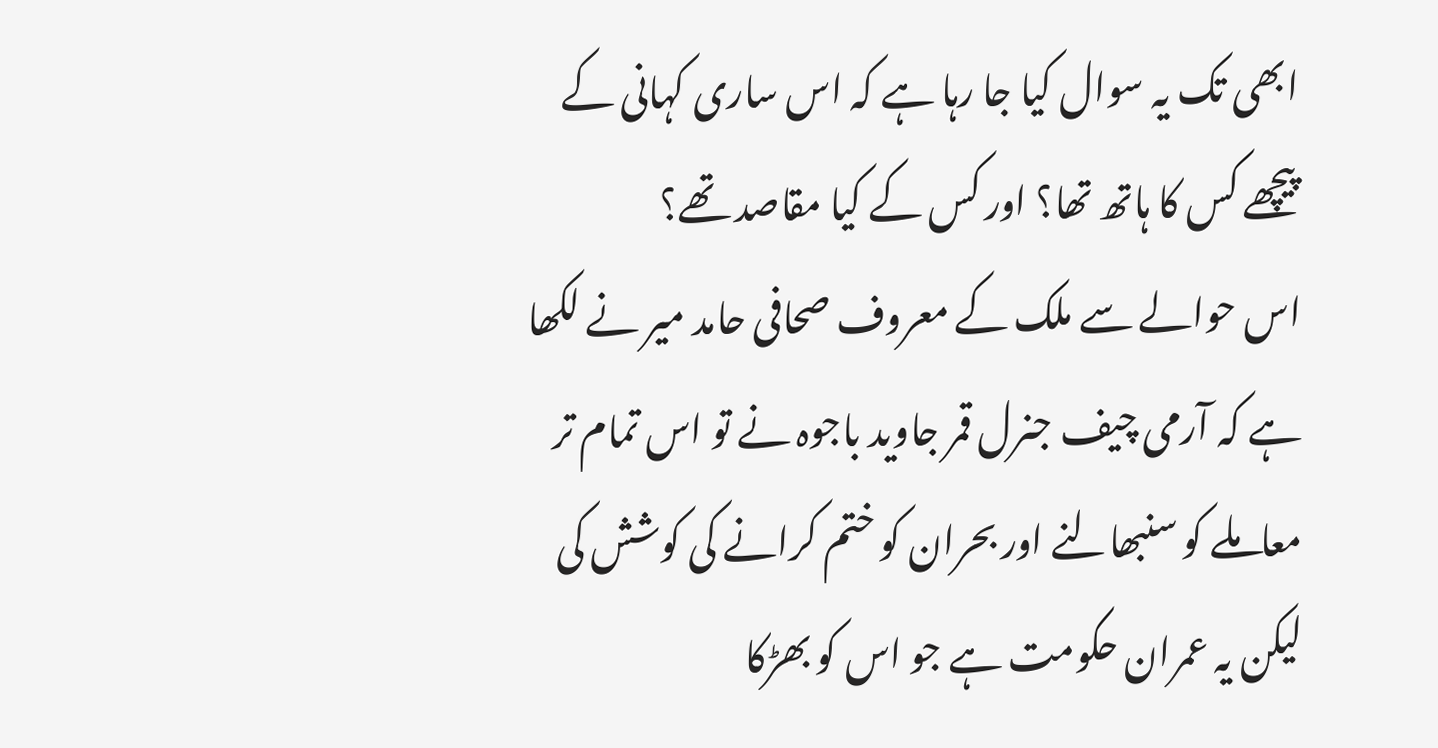ابھی تک یہ سوال کیا جا رہا ہے کہ اس ساری کہانی کے پیچھے کس کا ہاتھ تھا؟ اور کس کے کیا مقاصد تھے؟
اس حوالے سے ملک کے معروف صحافی حامد میر نے لکھا ہے کہ آرمی چیف جنرل قمر جاوید باجوہ نے تو اس تمام تر معاملے کو سنبھالنے اور بحران کو ختم کرانے کی کوشش کی لیکن یہ عمران حکومت ہے جو اس کو بھڑکا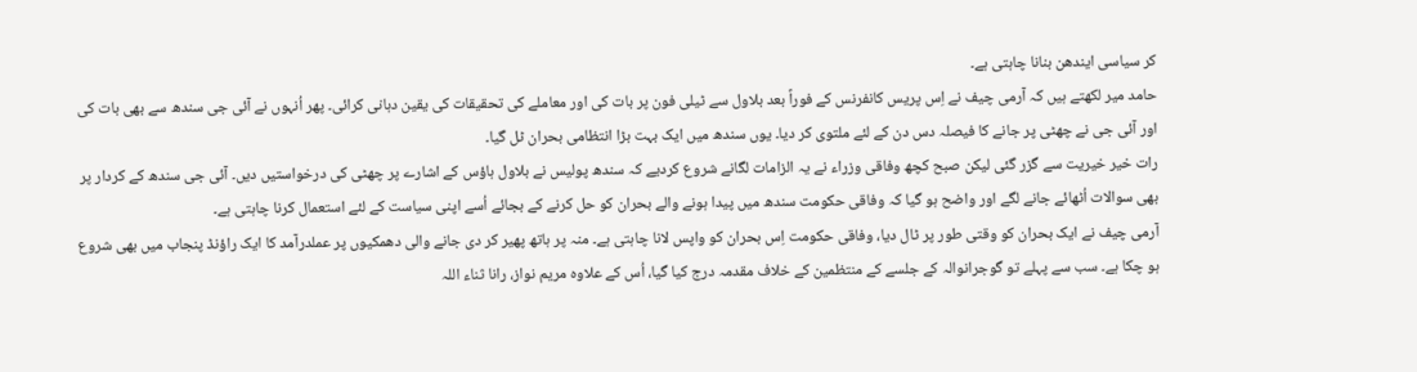کر سیاسی ایندھن بنانا چاہتی ہے۔
حامد میر لکھتے ہیں کہ آرمی چیف نے اِس پریس کانفرنس کے فوراً بعد بلاول سے ٹیلی فون پر بات کی اور معاملے کی تحقیقات کی یقین دہانی کرائی۔ پھر اُنہوں نے آئی جی سندھ سے بھی بات کی اور آئی جی نے چھٹی پر جانے کا فیصلہ دس دن کے لئے ملتوی کر دیا۔ یوں سندھ میں ایک بہت بڑا انتظامی بحران ٹل گیا۔
رات خیر خیریت سے گزر گئی لیکن صبح کچھ وفاقی وزراء نے یہ الزامات لگانے شروع کردیے کہ سندھ پولیس نے بلاول ہاؤس کے اشارے پر چھٹی کی درخواستیں دیں۔ آئی جی سندھ کے کردار پر بھی سوالات اُٹھائے جانے لگے اور واضح ہو گیا کہ وفاقی حکومت سندھ میں پیدا ہونے والے بحران کو حل کرنے کے بجائے اُسے اپنی سیاست کے لئے استعمال کرنا چاہتی ہے۔
آرمی چیف نے ایک بحران کو وقتی طور پر ٹال دیا، وفاقی حکومت اِس بحران کو واپس لانا چاہتی ہے۔ منہ پر ہاتھ پھیر کر دی جانے والی دھمکیوں پر عملدرآمد کا ایک راؤنڈ پنجاب میں بھی شروع ہو چکا ہے۔ سب سے پہلے تو گوجرانوالہ کے جلسے کے منتظمین کے خلاف مقدمہ درج کیا گیا، اُس کے علاوہ مریم نواز، رانا ثناء اللہ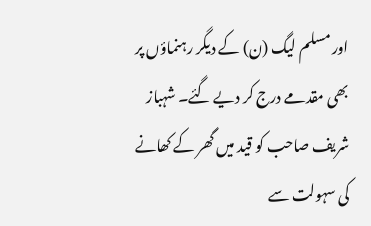اور مسلم لیگ (ن) کے دیگر رہنماؤں پر بھی مقدمے درج کر دیے گئے۔ شہباز شریف صاحب کو قید میں گھر کے کھانے کی سہولت سے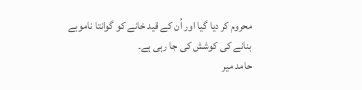محروم کر دیا گیا اور اُن کے قید خانے کو گوانتا ناموبے بنانے کی کوشش کی جا رہی ہے۔
حامد میر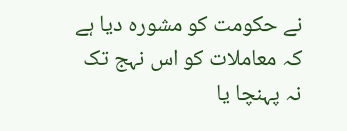نے حکومت کو مشورہ دیا ہے کہ معاملات کو اس نہج تک نہ پہنچا یا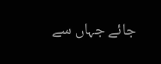جائے جہاں سے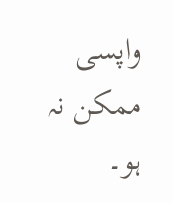واپسی ممکن نہ ہو۔